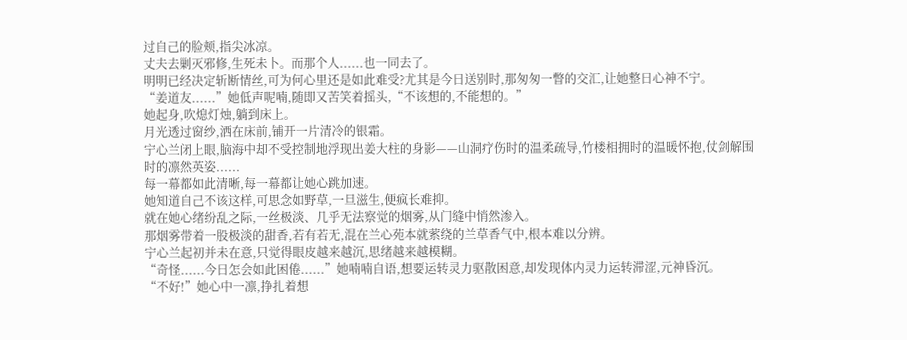过自己的脸颊,指尖冰凉。
丈夫去剿灭邪修,生死未卜。而那个人......也一同去了。
明明已经决定斩断情丝,可为何心里还是如此难受?尤其是今日送别时,那匆匆一瞥的交汇,让她整日心神不宁。
“姜道友......”她低声呢喃,随即又苦笑着摇头,“不该想的,不能想的。”
她起身,吹熄灯烛,躺到床上。
月光透过窗纱,洒在床前,铺开一片清冷的银霜。
宁心兰闭上眼,脑海中却不受控制地浮现出姜大柱的身影——山洞疗伤时的温柔疏导,竹楼相拥时的温暖怀抱,仗剑解围时的凛然英姿......
每一幕都如此清晰,每一幕都让她心跳加速。
她知道自己不该这样,可思念如野草,一旦滋生,便疯长难抑。
就在她心绪纷乱之际,一丝极淡、几乎无法察觉的烟雾,从门缝中悄然渗入。
那烟雾带着一股极淡的甜香,若有若无,混在兰心苑本就萦绕的兰草香气中,根本难以分辨。
宁心兰起初并未在意,只觉得眼皮越来越沉,思绪越来越模糊。
“奇怪......今日怎会如此困倦......”她喃喃自语,想要运转灵力驱散困意,却发现体内灵力运转滞涩,元神昏沉。
“不好!”她心中一凛,挣扎着想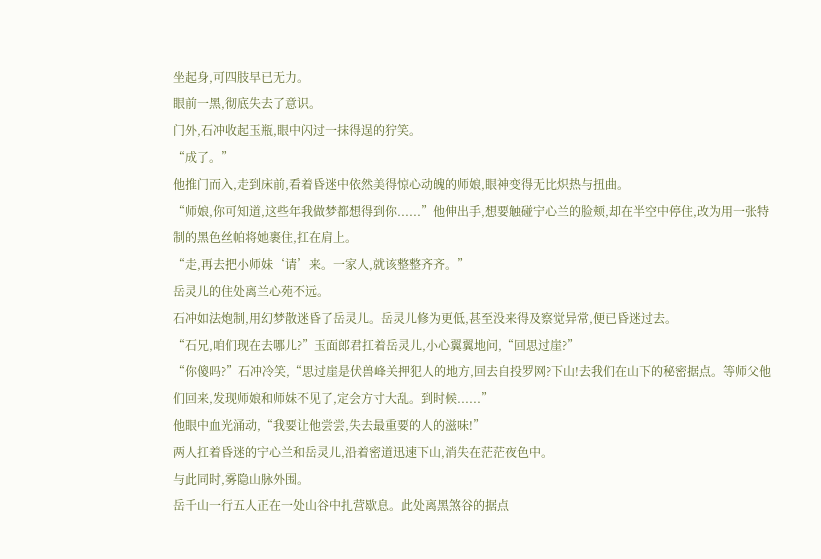坐起身,可四肢早已无力。
眼前一黑,彻底失去了意识。
门外,石冲收起玉瓶,眼中闪过一抹得逞的狞笑。
“成了。”
他推门而入,走到床前,看着昏迷中依然美得惊心动魄的师娘,眼神变得无比炽热与扭曲。
“师娘,你可知道,这些年我做梦都想得到你......”他伸出手,想要触碰宁心兰的脸颊,却在半空中停住,改为用一张特制的黑色丝帕将她裹住,扛在肩上。
“走,再去把小师妹‘请’来。一家人,就该整整齐齐。”
岳灵儿的住处离兰心苑不远。
石冲如法炮制,用幻梦散迷昏了岳灵儿。岳灵儿修为更低,甚至没来得及察觉异常,便已昏迷过去。
“石兄,咱们现在去哪儿?”玉面郎君扛着岳灵儿,小心翼翼地问,“回思过崖?”
“你傻吗?”石冲冷笑,“思过崖是伏兽峰关押犯人的地方,回去自投罗网?下山!去我们在山下的秘密据点。等师父他们回来,发现师娘和师妹不见了,定会方寸大乱。到时候......”
他眼中血光涌动,“我要让他尝尝,失去最重要的人的滋味!”
两人扛着昏迷的宁心兰和岳灵儿,沿着密道迅速下山,消失在茫茫夜色中。
与此同时,雾隐山脉外围。
岳千山一行五人正在一处山谷中扎营歇息。此处离黑煞谷的据点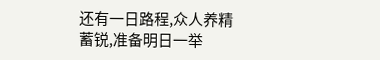还有一日路程,众人养精蓄锐,准备明日一举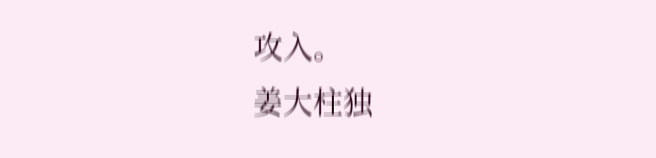攻入。
姜大柱独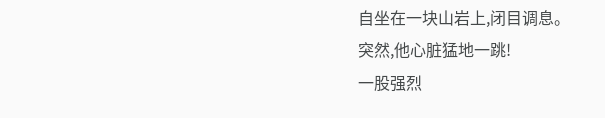自坐在一块山岩上,闭目调息。
突然,他心脏猛地一跳!
一股强烈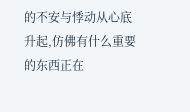的不安与悸动从心底升起,仿佛有什么重要的东西正在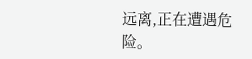远离,正在遭遇危险。